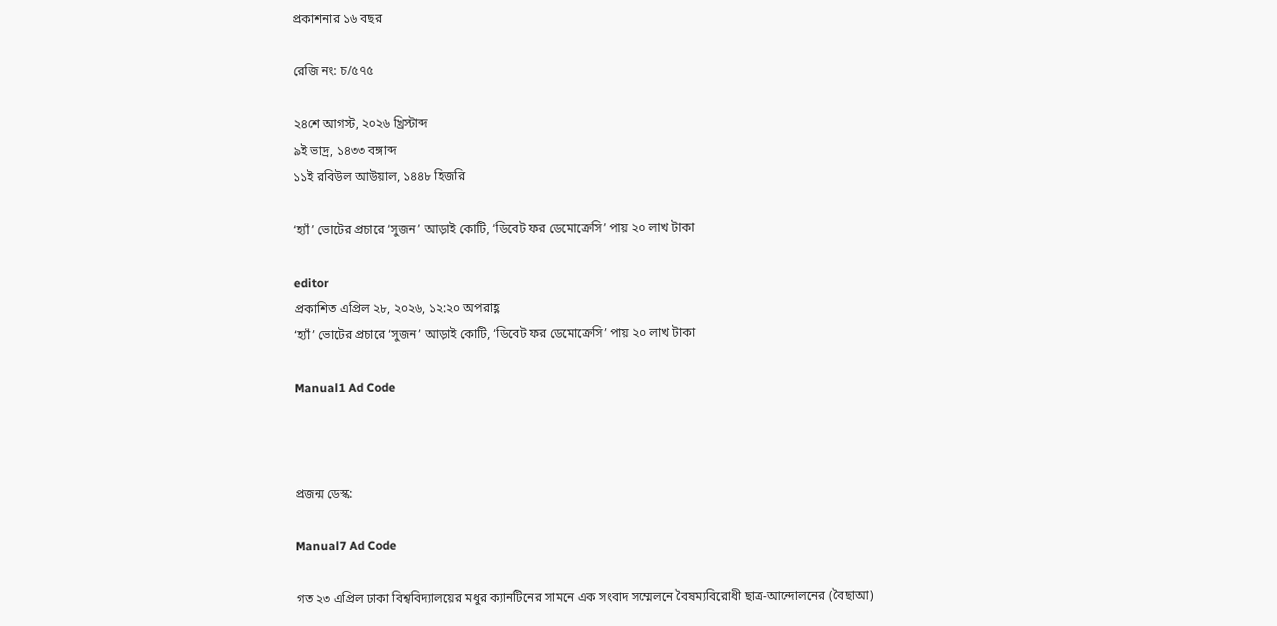প্রকাশনার ১৬ বছর

রেজি নং: চ/৫৭৫

২৪শে আগস্ট, ২০২৬ খ্রিস্টাব্দ
৯ই ভাদ্র, ১৪৩৩ বঙ্গাব্দ
১১ই রবিউল আউয়াল, ১৪৪৮ হিজরি

‘হ্যাঁ’ ভোটের প্রচারে ‘সুজন’ আড়াই কোটি, ‘ডিবেট ফর ডেমোক্রেসি’ পায় ২০ লাখ টাকা

editor
প্রকাশিত এপ্রিল ২৮, ২০২৬, ১২:২০ অপরাহ্ণ
‘হ্যাঁ’ ভোটের প্রচারে ‘সুজন’ আড়াই কোটি, ‘ডিবেট ফর ডেমোক্রেসি’ পায় ২০ লাখ টাকা

Manual1 Ad Code



প্রজন্ম ডেস্ক:

Manual7 Ad Code

গত ২৩ এপ্রিল ঢাকা বিশ্ববিদ্যালয়ের মধুর ক্যানটিনের সামনে এক সংবাদ সম্মেলনে বৈষম্যবিরোধী ছাত্র-আন্দোলনের (বৈছাআ)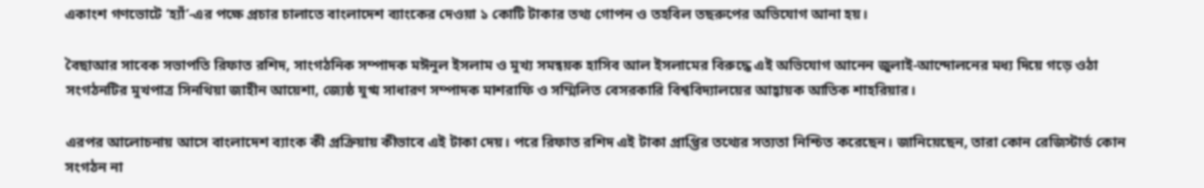একাংশ গণভোটে ‘হ্যাঁ’-এর পক্ষে প্রচার চালাতে বাংলাদেশ ব্যাংকের দেওয়া ১ কোটি টাকার তথ্য গোপন ও তহবিল তছরুপের অভিযোগ আনা হয়।

বৈছাআর সাবেক সভাপতি রিফাত রশিদ, সাংগঠনিক সম্পাদক মঈনুল ইসলাম ও মুখ্য সমন্বয়ক হাসিব আল ইসলামের বিরুদ্ধে এই অভিযোগ আনেন জুলাই-আন্দোলনের মধ্য দিয়ে গড়ে ওঠা সংগঠনটির মুখপাত্র সিনথিয়া জাহীন আয়েশা, জ্যেষ্ঠ যুগ্ম সাধারণ সম্পাদক মাশরাফি ও সম্মিলিত বেসরকারি বিশ্ববিদ্যালয়ের আহ্বায়ক আতিক শাহরিয়ার।

এরপর আলোচনায় আসে বাংলাদেশ ব্যাংক কী প্রক্রিয়ায় কীভাবে এই টাকা দেয়। পরে রিফাত রশিদ এই টাকা প্রাপ্তির তথ্যের সত্যতা নিশ্চিত করেছেন। জানিয়েছেন, তারা কোন রেজিস্টার্ড কোন সংগঠন না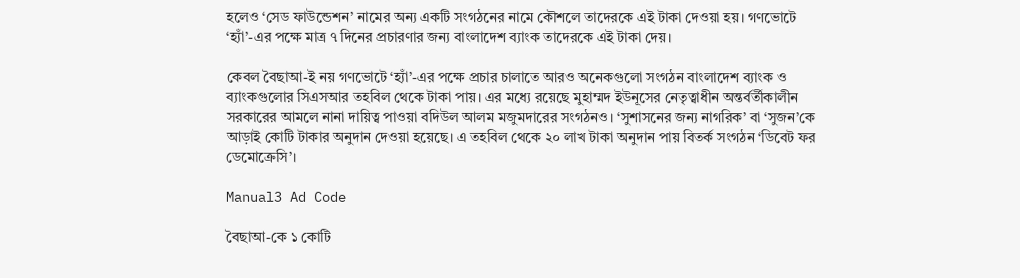হলেও ‘সেড ফাউন্ডেশন’ নামের অন্য একটি সংগঠনের নামে কৌশলে তাদেরকে এই টাকা দেওয়া হয়। গণভোটে ‘হ্যাঁ’-এর পক্ষে মাত্র ৭ দিনের প্রচারণার জন্য বাংলাদেশ ব্যাংক তাদেরকে এই টাকা দেয়।

কেবল বৈছাআ-ই নয় গণভোটে ‘হ্যাঁ’-এর পক্ষে প্রচার চালাতে আরও অনেকগুলো সংগঠন বাংলাদেশ ব্যাংক ও ব্যাংকগুলোর সিএসআর তহবিল থেকে টাকা পায়। এর মধ্যে রয়েছে মুহাম্মদ ইউনূসের নেতৃত্বাধীন অন্তর্বর্তীকালীন সরকারের আমলে নানা দায়িত্ব পাওয়া বদিউল আলম মজুমদারের সংগঠনও। ‘সুশাসনের জন্য নাগরিক’ বা ‘সুজন’কে আড়াই কোটি টাকার অনুদান দেওয়া হয়েছে। এ তহবিল থেকে ২০ লাখ টাকা অনুদান পায় বিতর্ক সংগঠন ‘ডিবেট ফর ডেমোক্রেসি’।

Manual3 Ad Code

বৈছাআ-কে ১ কোটি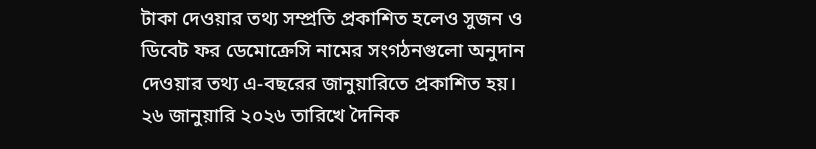টাকা দেওয়ার তথ্য সম্প্রতি প্রকাশিত হলেও সুজন ও ডিবেট ফর ডেমোক্রেসি নামের সংগঠনগুলো অনুদান দেওয়ার তথ্য এ-বছরের জানুয়ারিতে প্রকাশিত হয়। ২৬ জানুয়ারি ২০২৬ তারিখে দৈনিক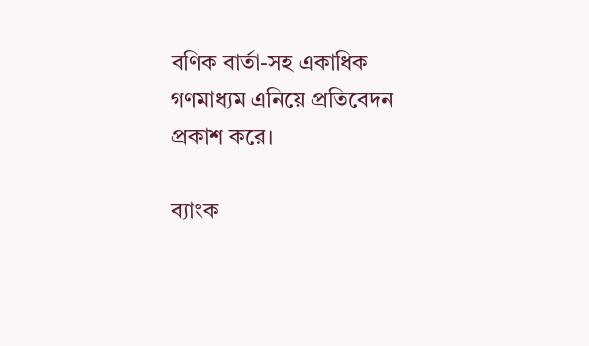বণিক বার্তা-সহ একাধিক গণমাধ্যম এনিয়ে প্রতিবেদন প্রকাশ করে।

ব্যাংক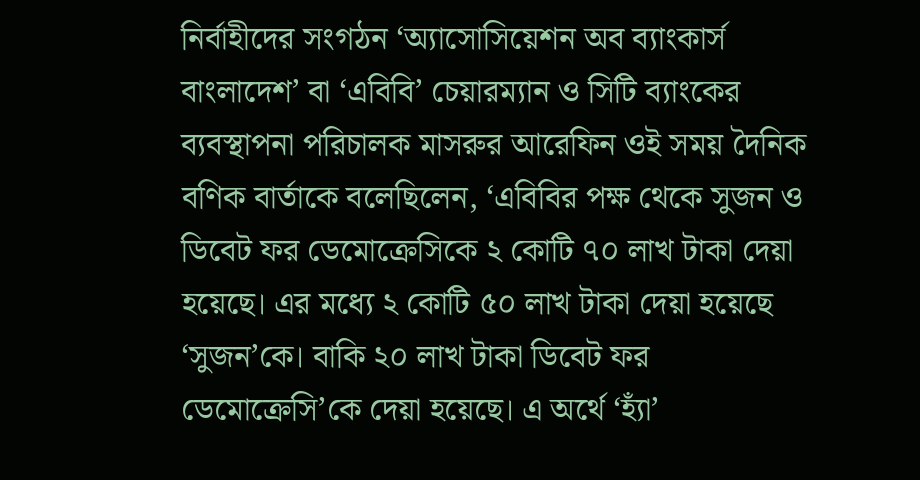নির্বাহীদের সংগঠন ‘অ্যাসোসিয়েশন অব ব্যাংকার্স বাংলাদেশ’ বা ‘এবিবি’ চেয়ারম্যান ও সিটি ব্যাংকের ব্যবস্থাপনা পরিচালক মাসরুর আরেফিন ওই সময় দৈনিক বণিক বার্তাকে বলেছিলেন, ‘এবিবির পক্ষ থেকে সুজন ও ডিবেট ফর ডেমোক্রেসিকে ২ কোটি ৭০ লাখ টাকা দেয়া হয়েছে। এর মধ্যে ২ কোটি ৫০ লাখ টাকা দেয়া হয়েছে ‘সুজন’কে। বাকি ২০ লাখ টাকা ডিবেট ফর ডেমোক্রেসি’কে দেয়া হয়েছে। এ অর্থে ‘হ্যাঁ’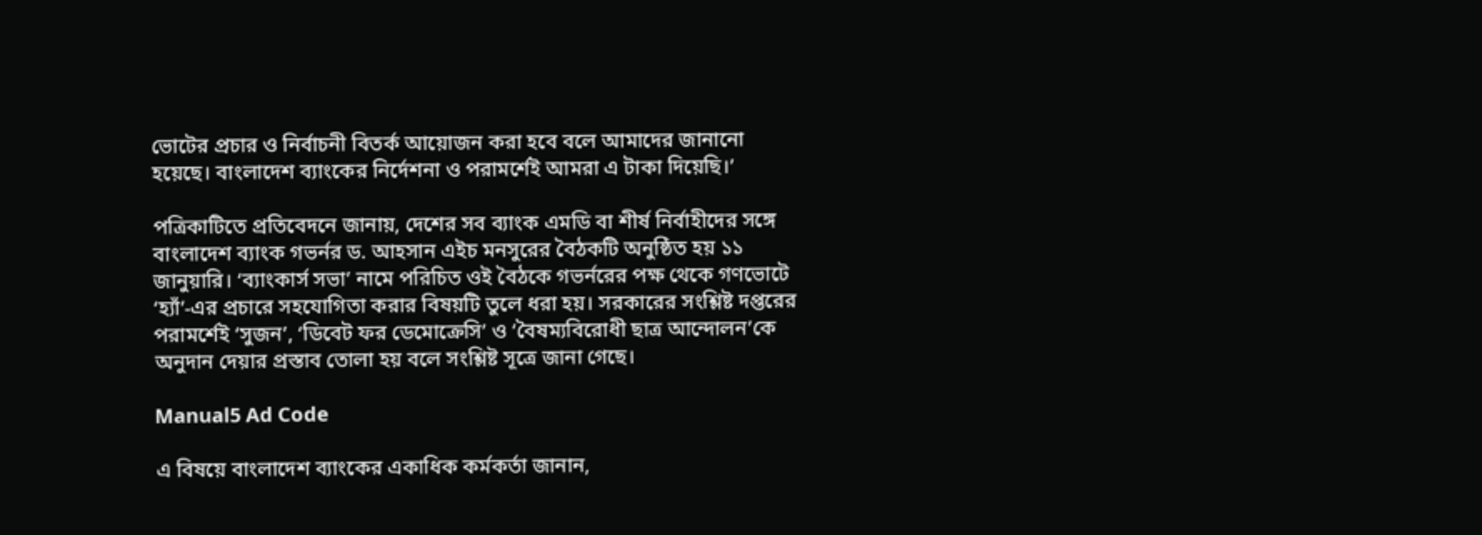ভোটের প্রচার ও নির্বাচনী বিতর্ক আয়োজন করা হবে বলে আমাদের জানানো হয়েছে। বাংলাদেশ ব্যাংকের নির্দেশনা ও পরামর্শেই আমরা এ টাকা দিয়েছি।’

পত্রিকাটিতে প্রতিবেদনে জানায়, দেশের সব ব্যাংক এমডি বা শীর্ষ নির্বাহীদের সঙ্গে বাংলাদেশ ব্যাংক গভর্নর ড. আহসান এইচ মনসুরের বৈঠকটি অনুষ্ঠিত হয় ১১ জানুয়ারি। ‘ব্যাংকার্স সভা’ নামে পরিচিত ওই বৈঠকে গভর্নরের পক্ষ থেকে গণভোটে ‘হ্যাঁ’-এর প্রচারে সহযোগিতা করার বিষয়টি তুলে ধরা হয়। সরকারের সংশ্লিষ্ট দপ্তরের পরামর্শেই ‘সুজন’, ‘ডিবেট ফর ডেমোক্রেসি’ ও ‘বৈষম্যবিরোধী ছাত্র আন্দোলন’কে অনুদান দেয়ার প্রস্তাব তোলা হয় বলে সংশ্লিষ্ট সূত্রে জানা গেছে।

Manual5 Ad Code

এ বিষয়ে বাংলাদেশ ব্যাংকের একাধিক কর্মকর্তা জানান,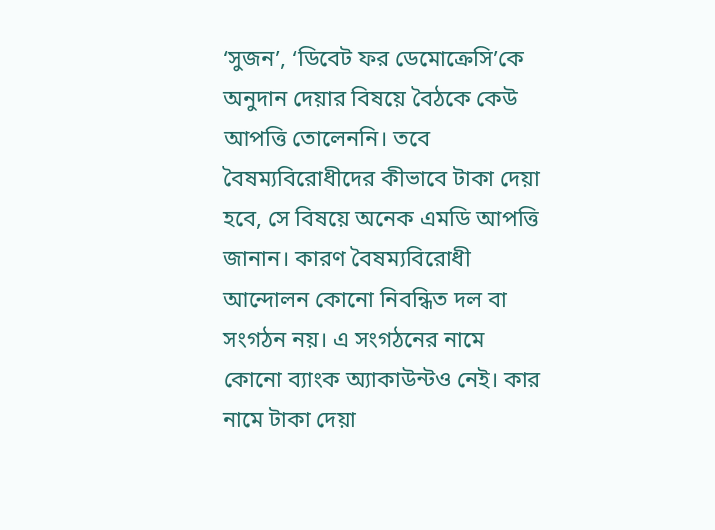‘সুজন’, ‘ডিবেট ফর ডেমোক্রেসি’কে অনুদান দেয়ার বিষয়ে বৈঠকে কেউ আপত্তি তোলেননি। তবে বৈষম্যবিরোধীদের কীভাবে টাকা দেয়া হবে, সে বিষয়ে অনেক এমডি আপত্তি জানান। কারণ বৈষম্যবিরোধী আন্দোলন কোনো নিবন্ধিত দল বা সংগঠন নয়। এ সংগঠনের নামে কোনো ব্যাংক অ্যাকাউন্টও নেই। কার নামে টাকা দেয়া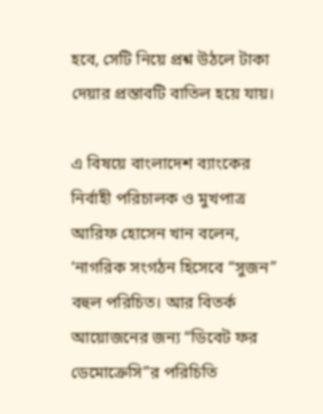হবে, সেটি নিয়ে প্রশ্ন উঠলে টাকা দেয়ার প্রস্তাবটি বাতিল হয়ে যায়।

এ বিষয়ে বাংলাদেশ ব্যাংকের নির্বাহী পরিচালক ও মুখপাত্র আরিফ হোসেন খান বলেন, ‘নাগরিক সংগঠন হিসেবে “সুজন” বহুল পরিচিত। আর বিতর্ক আয়োজনের জন্য “ডিবেট ফর ডেমোক্রেসি”র পরিচিতি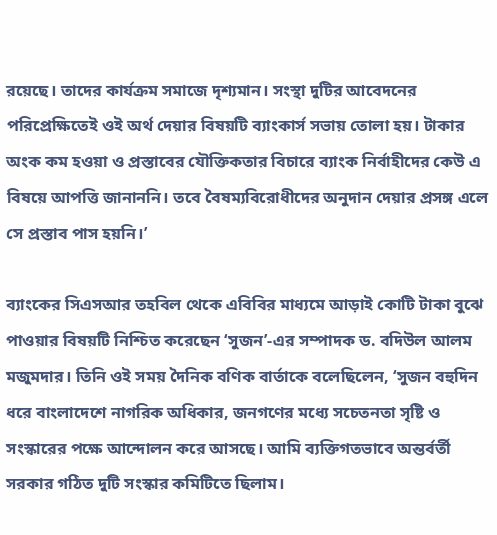রয়েছে। তাদের কার্যক্রম সমাজে দৃশ্যমান। সংস্থা দুটির আবেদনের পরিপ্রেক্ষিতেই ওই অর্থ দেয়ার বিষয়টি ব্যাংকার্স সভায় তোলা হয়। টাকার অংক কম হওয়া ও প্রস্তাবের যৌক্তিকতার বিচারে ব্যাংক নির্বাহীদের কেউ এ বিষয়ে আপত্তি জানাননি। তবে বৈষম্যবিরোধীদের অনুদান দেয়ার প্রসঙ্গ এলে সে প্রস্তাব পাস হয়নি।’

ব্যাংকের সিএসআর তহবিল থেকে এবিবির মাধ্যমে আড়াই কোটি টাকা বুঝে পাওয়ার বিষয়টি নিশ্চিত করেছেন ‘সুজন’-এর সম্পাদক ড. বদিউল আলম মজুমদার। তিনি ওই সময় দৈনিক বণিক বার্তাকে বলেছিলেন, ‘সুজন বহুদিন ধরে বাংলাদেশে নাগরিক অধিকার, জনগণের মধ্যে সচেতনতা সৃষ্টি ও সংস্কারের পক্ষে আন্দোলন করে আসছে। আমি ব্যক্তিগতভাবে অন্তর্বর্তী সরকার গঠিত দুটি সংস্কার কমিটিতে ছিলাম।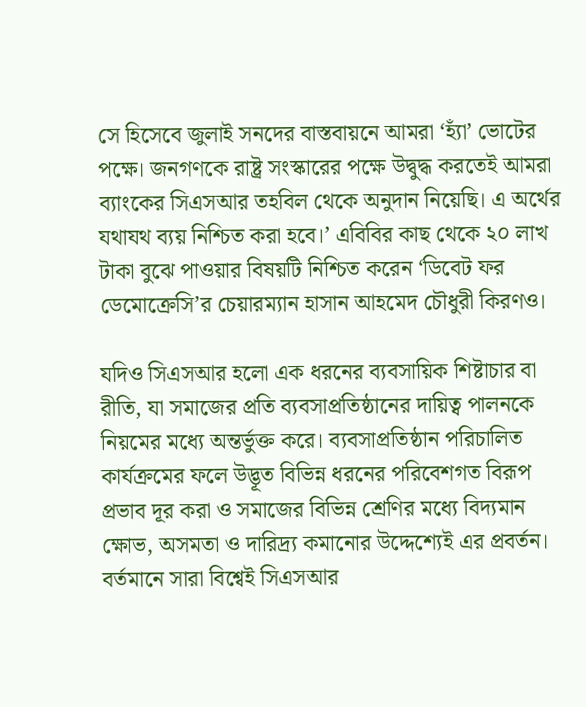সে হিসেবে জুলাই সনদের বাস্তবায়নে আমরা ‘হ্যাঁ’ ভোটের পক্ষে। জনগণকে রাষ্ট্র সংস্কারের পক্ষে উদ্বুদ্ধ করতেই আমরা ব্যাংকের সিএসআর তহবিল থেকে অনুদান নিয়েছি। এ অর্থের যথাযথ ব্যয় নিশ্চিত করা হবে।’ এবিবির কাছ থেকে ২০ লাখ টাকা বুঝে পাওয়ার বিষয়টি নিশ্চিত করেন ‘ডিবেট ফর ডেমোক্রেসি’র চেয়ারম্যান হাসান আহমেদ চৌধুরী কিরণও।

যদিও সিএসআর হলো এক ধরনের ব্যবসায়িক শিষ্টাচার বা রীতি, যা সমাজের প্রতি ব্যবসাপ্রতিষ্ঠানের দায়িত্ব পালনকে নিয়মের মধ্যে অন্তর্ভুক্ত করে। ব্যবসাপ্রতিষ্ঠান পরিচালিত কার্যক্রমের ফলে উদ্ভূত বিভিন্ন ধরনের পরিবেশগত বিরূপ প্রভাব দূর করা ও সমাজের বিভিন্ন শ্রেণির মধ্যে বিদ্যমান ক্ষোভ, অসমতা ও দারিদ্র্য কমানোর উদ্দেশ্যেই এর প্রবর্তন। বর্তমানে সারা বিশ্বেই সিএসআর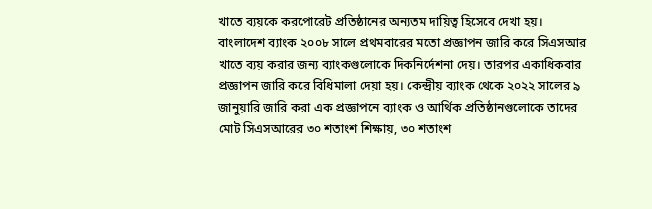খাতে ব্যয়কে করপোরেট প্রতিষ্ঠানের অন্যতম দায়িত্ব হিসেবে দেখা হয়। বাংলাদেশ ব্যাংক ২০০৮ সালে প্রথমবারের মতো প্রজ্ঞাপন জারি করে সিএসআর খাতে ব্যয় করার জন্য ব্যাংকগুলোকে দিকনির্দেশনা দেয়। তারপর একাধিকবার প্রজ্ঞাপন জারি করে বিধিমালা দেয়া হয়। কেন্দ্রীয় ব্যাংক থেকে ২০২২ সালের ৯ জানুয়ারি জারি করা এক প্রজ্ঞাপনে ব্যাংক ও আর্থিক প্রতিষ্ঠানগুলোকে তাদের মোট সিএসআরের ৩০ শতাংশ শিক্ষায়, ৩০ শতাংশ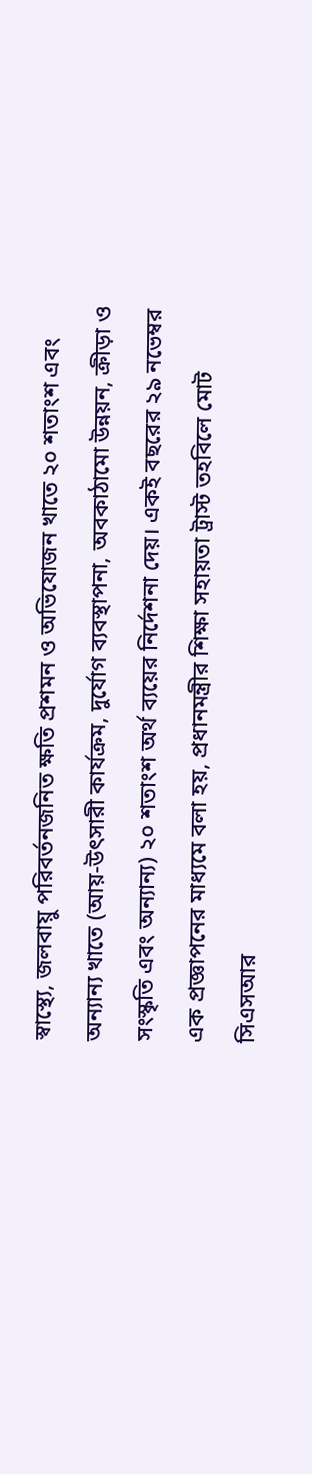স্বাস্থ্যে, জলবায়ু পরিবর্তনজনিত ক্ষতি প্রশমন ও অভিযোজন খাতে ২০ শতাংশ এবং অন্যান্য খাতে (আয়-উৎসারী কার্যক্রম, দুর্যোগ ব্যবস্থাপনা, অবকাঠামো উন্নয়ন, ক্রীড়া ও সংস্কৃতি এবং অন্যান্য) ২০ শতাংশ অর্থ ব্যয়ের নির্দেশনা দেয়। একই বছরের ২৯ নভেম্বর এক প্রজ্ঞাপনের মাধ্যমে বলা হয়, প্রধানমন্ত্রীর শিক্ষা সহায়তা ট্রাস্ট তহবিলে মোট সিএসআর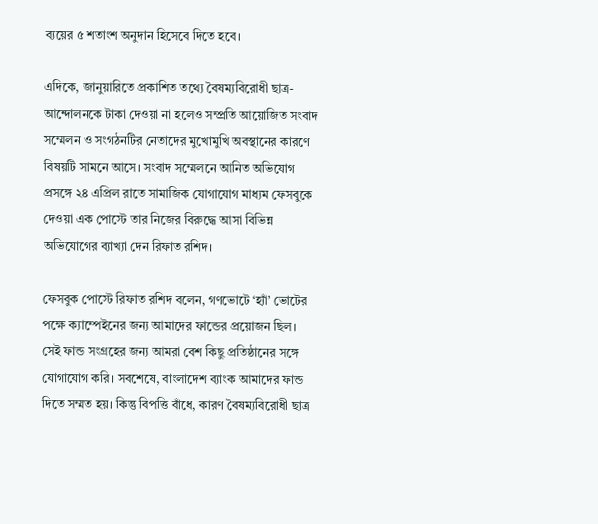ব্যয়ের ৫ শতাংশ অনুদান হিসেবে দিতে হবে।

এদিকে, জানুয়ারিতে প্রকাশিত তথ্যে বৈষম্যবিরোধী ছাত্র-আন্দোলনকে টাকা দেওয়া না হলেও সম্প্রতি আয়োজিত সংবাদ সম্মেলন ও সংগঠনটির নেতাদের মুখোমুখি অবস্থানের কারণে বিষয়টি সামনে আসে। সংবাদ সম্মেলনে আনিত অভিযোগ প্রসঙ্গে ২৪ এপ্রিল রাতে সামাজিক যোগাযোগ মাধ্যম ফেসবুকে দেওয়া এক পোস্টে তার নিজের বিরুদ্ধে আসা বিভিন্ন অভিযোগের ব্যাখ্যা দেন রিফাত রশিদ।

ফেসবুক পোস্টে রিফাত রশিদ বলেন, গণভোটে ‘হ্যাঁ’ ভোটের পক্ষে ক্যাম্পেইনের জন্য আমাদের ফান্ডের প্রয়োজন ছিল। সেই ফান্ড সংগ্রহের জন্য আমরা বেশ কিছু প্রতিষ্ঠানের সঙ্গে যোগাযোগ করি। সবশেষে, বাংলাদেশ ব্যাংক আমাদের ফান্ড দিতে সম্মত হয়। কিন্তু বিপত্তি বাঁধে, কারণ বৈষম্যবিরোধী ছাত্র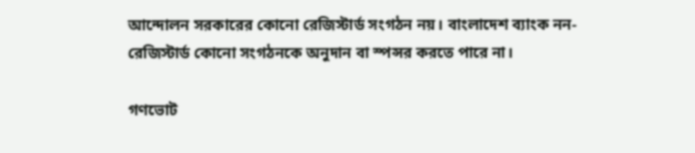আন্দোলন সরকারের কোনো রেজিস্টার্ড সংগঠন নয়। বাংলাদেশ ব্যাংক নন-রেজিস্টার্ড কোনো সংগঠনকে অনুদান বা স্পন্সর করতে পারে না।

গণভোট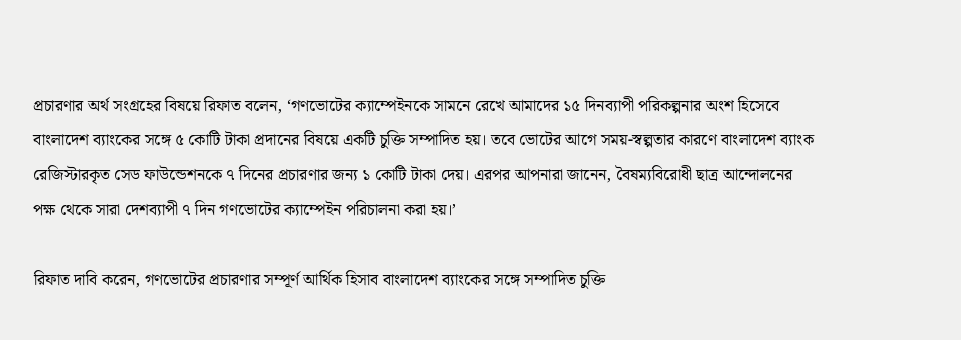প্রচারণার অর্থ সংগ্রহের বিষয়ে রিফাত বলেন, ‘গণভোটের ক্যাম্পেইনকে সামনে রেখে আমাদের ১৫ দিনব্যাপী পরিকল্পনার অংশ হিসেবে বাংলাদেশ ব্যাংকের সঙ্গে ৫ কোটি টাকা প্রদানের বিষয়ে একটি চুক্তি সম্পাদিত হয়। তবে ভোটের আগে সময়-স্বল্পতার কারণে বাংলাদেশ ব্যাংক রেজিস্টারকৃত সেড ফাউন্ডেশনকে ৭ দিনের প্রচারণার জন্য ১ কোটি টাকা দেয়। এরপর আপনারা জানেন, বৈষম্যবিরোধী ছাত্র আন্দোলনের পক্ষ থেকে সারা দেশব্যাপী ৭ দিন গণভোটের ক্যাম্পেইন পরিচালনা করা হয়।’

রিফাত দাবি করেন, গণভোটের প্রচারণার সম্পূর্ণ আর্থিক হিসাব বাংলাদেশ ব্যাংকের সঙ্গে সম্পাদিত চুক্তি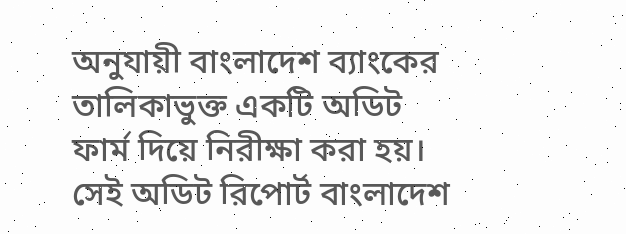অনুযায়ী বাংলাদেশ ব্যাংকের তালিকাভুক্ত একটি অডিট ফার্ম দিয়ে নিরীক্ষা করা হয়। সেই অডিট রিপোর্ট বাংলাদেশ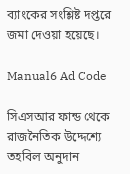ব্যাংকের সংশ্লিষ্ট দপ্তরে জমা দেওয়া হয়েছে।

Manual6 Ad Code

সিএসআর ফান্ড থেকে রাজনৈতিক উদ্দেশ্যে তহবিল অনুদান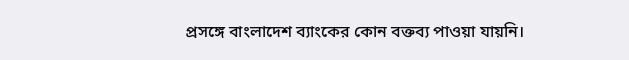প্রসঙ্গে বাংলাদেশ ব্যাংকের কোন বক্তব্য পাওয়া যায়নি।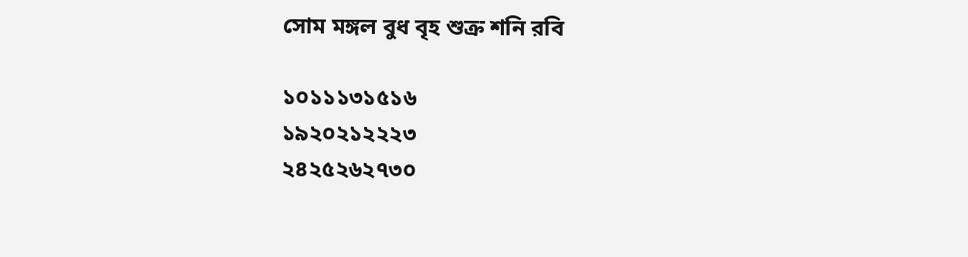সোম মঙ্গল বুধ বৃহ শুক্র শনি রবি

১০১১১৩১৫১৬
১৯২০২১২২২৩
২৪২৫২৬২৭৩০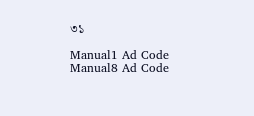৩১

Manual1 Ad Code
Manual8 Ad Code